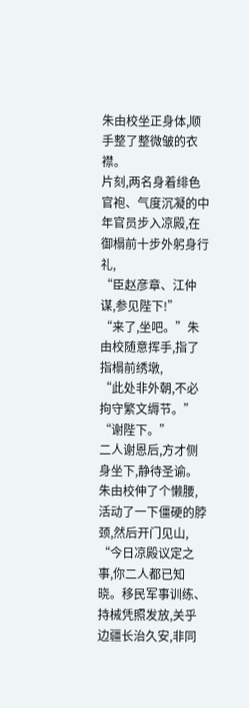朱由校坐正身体,顺手整了整微皱的衣襟。
片刻,两名身着绯色官袍、气度沉凝的中年官员步入凉殿,在御榻前十步外躬身行礼,
“臣赵彦章、江仲谋,参见陛下!”
“来了,坐吧。”朱由校随意挥手,指了指榻前绣墩,
“此处非外朝,不必拘守繁文缛节。”
“谢陛下。”
二人谢恩后,方才侧身坐下,静待圣谕。
朱由校伸了个懒腰,活动了一下僵硬的脖颈,然后开门见山,
“今日凉殿议定之事,你二人都已知晓。移民军事训练、持械凭照发放,关乎边疆长治久安,非同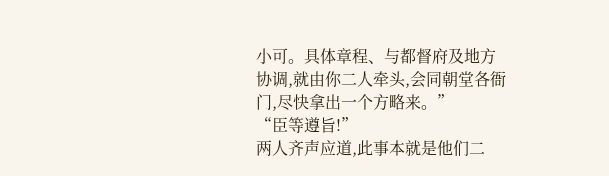小可。具体章程、与都督府及地方协调,就由你二人牵头,会同朝堂各衙门,尽快拿出一个方略来。”
“臣等遵旨!”
两人齐声应道,此事本就是他们二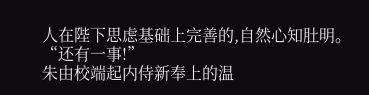人在陛下思虑基础上完善的,自然心知肚明。
“还有一事!”
朱由校端起内侍新奉上的温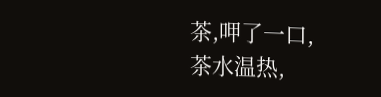茶,呷了一口,
茶水温热,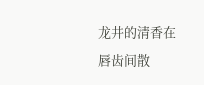龙井的清香在唇齿间散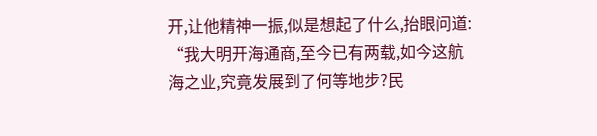开,让他精神一振,似是想起了什么,抬眼问道:
“我大明开海通商,至今已有两载,如今这航海之业,究竟发展到了何等地步?民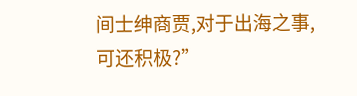间士绅商贾,对于出海之事,可还积极?”